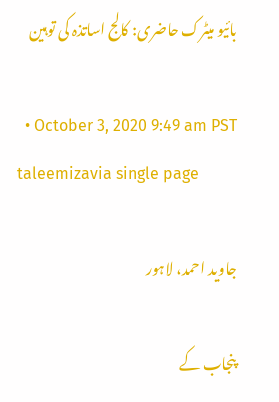بائیو میٹرک حاضری: کالج اساتذہ کی توہین

  • October 3, 2020 9:49 am PST
taleemizavia single page

جاوید احمد، لاہور

پنجاب کے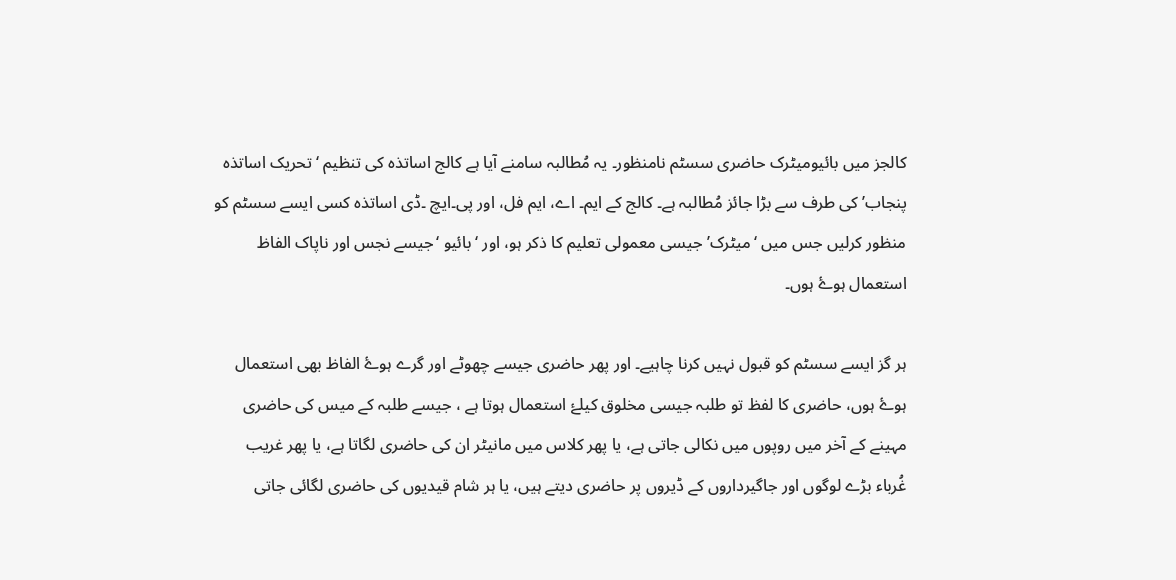کالجز میں بائیومیٹرک حاضری سسٹم نامنظور۔ یہ مُطالبہ سامنے آیا ہے کالج اساتذہ کی تنظیم ‘تحریک اساتذہ پنجاب’ کی طرف سے بڑا جائز مُطالبہ ہے۔ کالج کے ایم۔ اے، ایم فل، اور پی۔ایچ ۔ڈی اساتذہ کسی ایسے سسٹم کو منظور کرلیں جس میں ‘میٹرک’ جیسی معمولی تعلیم کا ذکر ہو، اور ‘بائیو ‘جیسے نجس اور ناپاک الفاظ استعمال ہوۓ ہوں۔

ہر گز ایسے سسٹم کو قبول نہیں کرنا چاہیے۔ اور پھر حاضری جیسے چھوٹے اور گرے ہوۓ الفاظ بھی استعمال ہوۓ ہوں، حاضری کا لفظ تو طلبہ جیسی مخلوق کیلۓ استعمال ہوتا ہے ، جیسے طلبہ کے میس کی حاضری مہینے کے آخر میں روپوں میں نکالی جاتی ہے، یا پھر کلاس میں مانیٹر ان کی حاضری لگاتا ہے، یا پھر غریب غُرباء بڑے لوگوں اور جاگیرداروں کے ڈیروں پر حاضری دیتے ہیں، یا ہر شام قیدیوں کی حاضری لگائی جاتی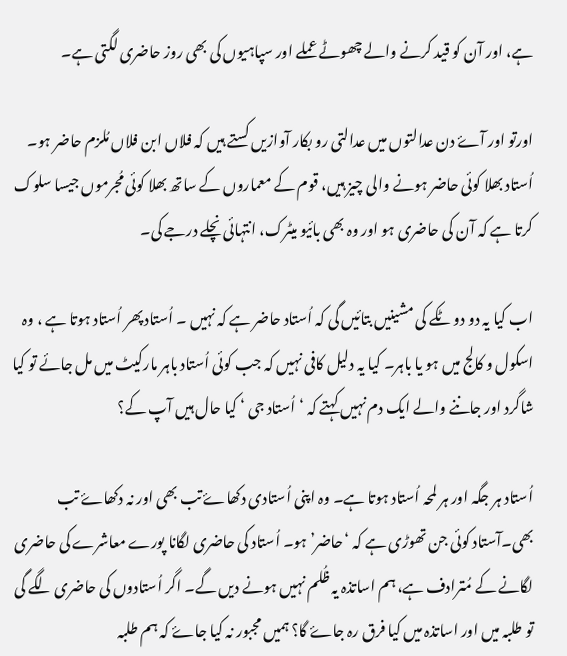ہے، اور آن کو قید کرنے والے چھوٹے عملے اور سپاہیوں کی بھی روز حاضری لگتی ہے۔

اورتو اور آۓ دن عدالتوں میں عدالتی رو بکار آوازیں کستے ہیں کہ فلاں ابن فلاں مُلزم حاضر ہو۔ اُستاد بھلا کوئی حاضر ہونے والی چیز ہیں، قوم کے معماروں کے ساتھ بھلا کوئی مُجرموں جیسا سلوک کرتا ہے کہ آن کی حاضری ہو اور وہ بھی بائیو میٹرک، انتہائی نچلے درجے کی۔

اب کیا یہ دو دو ٹکے کی مشینیں بتائیں گی کہ اُستاد حاضر ہے کہ نہیں ۔ اُستاد پھر اُستاد ہوتا ہے ، وہ اسکول و کالج میں ہو یا باہر۔ کیا یہ دلیل کافی نہیں کہ جب کوئی اُستاد باہر مارکیٹ میں مل جائے تو کیا شاگرد اور جاننے والے ایک دم نہیں کہتے کہ ‘اُستاد جی ‘ کیا حال ہیں آپ کے؟

اُستاد ہر جگہ اور ہر لمحہ اُستاد ہوتا ہے۔ وہ اپنی اُستادی دکھاۓ تب بھی اور نہ دکھاۓ تب بھی۔آستاد کوئی جن تھوڑی ہے کہ ‘حاضر’ ہو۔ اُستاد کی حاضری لگانا پورے معاشرے کی حاضری لگانے کے مُترادف ہے، ہم اساتذہ یہ ظُلم نہیں ہونے دیں گے۔ اگر اُستادوں کی حاضری لگے گی تو طلبہ میں اور اساتذہ میں کیا فرق رہ جاۓ گا؟ ہمیں مجبور نہ کیا جاۓ کہ ہم طلبہ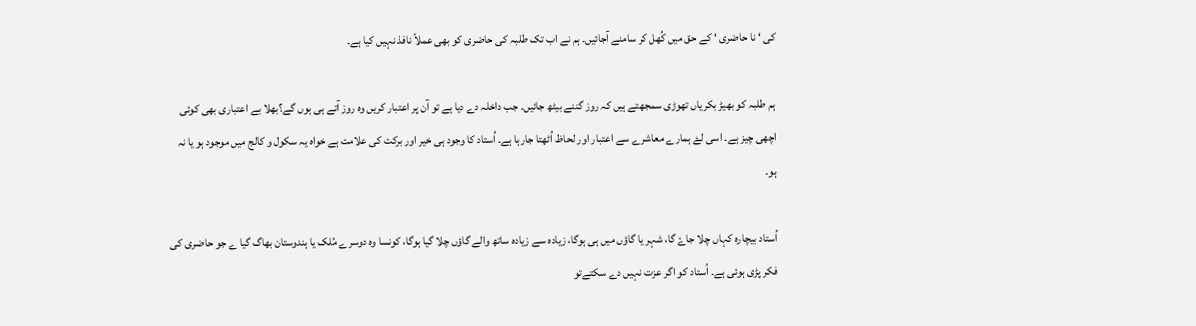کی ‘ نا حاضری ‘ کے حق میں کُھل کر سامنے آجائیں۔ ہم نے اب تک طلبہ کی حاضری کو بھی عملاً نافذ نہیں کیا ہے۔

ہم طلبہ کو بھیڑ بکریاں تھوڑی سمجھتے ہیں کہ روز گننے بیٹھ جائیں۔ جب داخلہ دے دیا ہے تو آن پر اعتبار کریں وہ روز آتے ہی ہوں گے؟بھلا بے اعتباری بھی کوئی اچھی چیز ہے۔ اسی لۓ ہمارے معاشرے سے اعتبار اور لحاظ اُٹھتا جارہا ہے۔ اُستاد کا وجود ہی خیر اور برکت کی علامت ہے خواہ یہ سکول و کالج میں موجود ہو یا نہ ہو۔

اُستاد بیچارہ کہاں چلا جاۓ گا، شہر یا گاؤں میں ہی ہوگا، زیادہ سے زیادہ ساتھ والے گاؤں چلا گیا ہوگا، کونسا وہ دوسرے مُلک یا ہندوستان بھاگ گیا ے جو حاضری کی فکر پڑی ہوئی ہے۔ اُستاد کو اگر عزت نہیں دے سکتےتو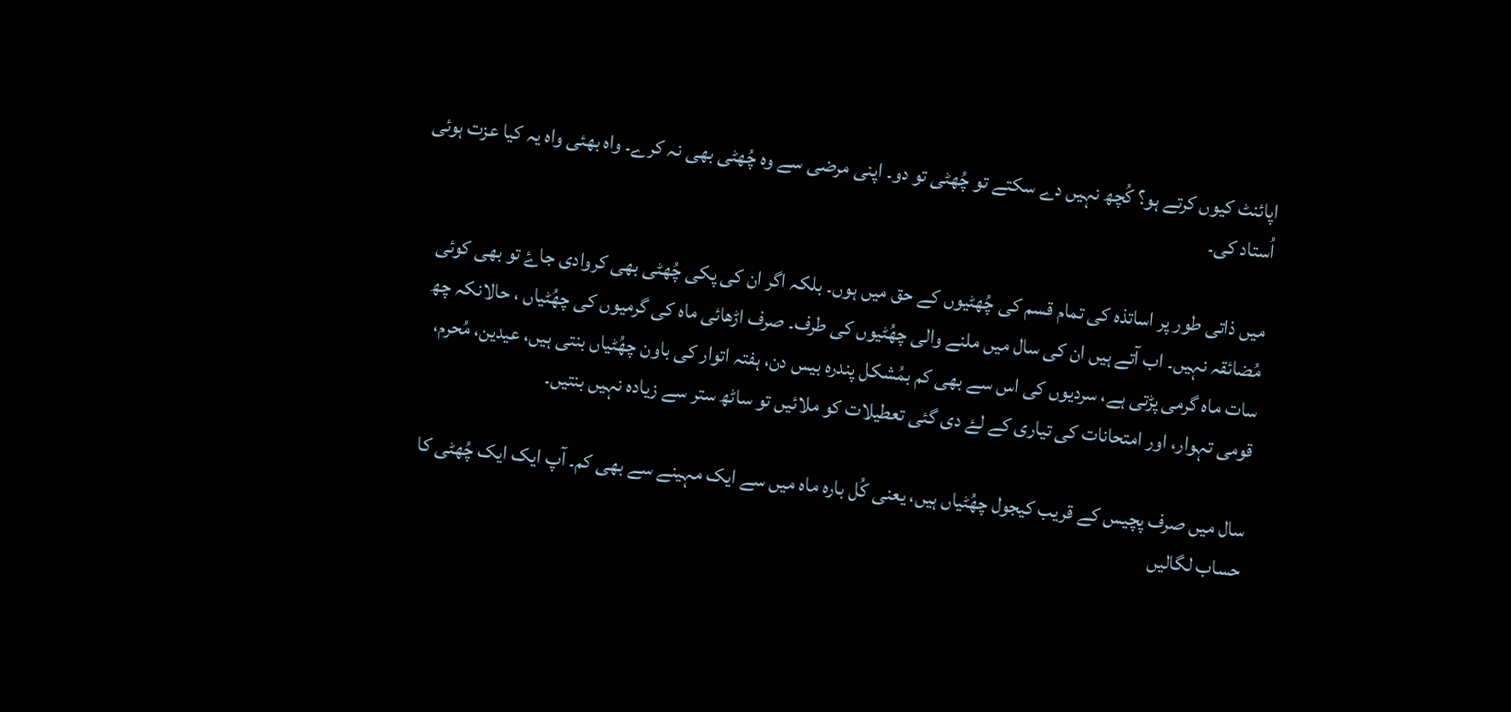اپائنٹ کیوں کرتے ہو؟ کُچھ نہیں دے سکتے تو چُھٹی تو دو۔ اپنی مرضی سے وہ چُھٹی بھی نہ کرے۔ واہ بھئی واہ یہ کیا عزت ہوئی اُستاد کی۔

میں ذاتی طور پر اساتذہ کی تمام قسم کی چُھٹیوں کے حق میں ہوں۔ بلکہ اگر ان کی پکی چُھٹی بھی کروادی جاۓ تو بھی کوئی مُضائقہ نہیں۔ اب آتے ہیں ان کی سال میں ملنے والی چھُٹیوں کی طرف۔ صرف اڑھائی ماہ کی گرمیوں کی چھُٹیاں ، حالانکہ چھ سات ماہ گرمی پڑتی ہے، سردیوں کی اس سے بھی کم بمُشکل پندرہ بیس دن، ہفتہ اتوار کی باون چھُٹیاں بنتی ہیں، عیدین، مُحرم، قومی تہوار، اور امتحانات کی تیاری کے لۓ دی گئی تعطیلات کو ملائیں تو ساٹھ ستر سے زیادہ نہیں بنتیں۔

سال میں صرف پچیس کے قریب کیجول چھُٹیاں ہیں، یعنی کُل بارہ ماہ میں سے ایک مہینے سے بھی کم۔ آپ ایک ایک چُھٹی کا حساب لگالیں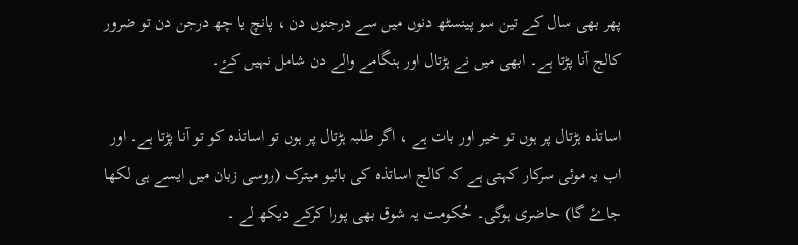پھر بھی سال کے تین سو پینسٹھ دنوں میں سے درجنوں دن ، پانچ یا چھ درجن دن تو ضرور کالج آنا پڑتا ہے۔ ابھی میں نے ہڑتال اور ہنگامے والے دن شامل نہیں کۓ۔

اساتذہ ہڑتال پر ہوں تو خیر اور بات ہے ، اگر طلبہ ہڑتال پر ہوں تو اساتذہ کو تو آنا پڑتا ہے۔ اور اب یہ موئی سرکار کہتی ہے کہ کالج اساتذہ کی بائیو میترک (روسی زبان میں ایسے ہی لکھا جاۓ گا) حاضری ہوگی۔ حُکومت یہ شوق بھی پورا کرکے دیکھ لے ۔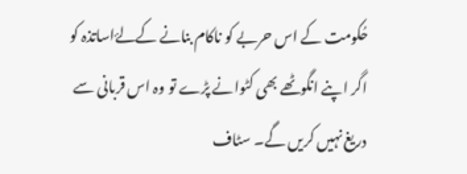حُکومت کے اس حربے کو ناکام بنانے کےلۓاساتذہ کو اگر اپنے انگوٹھے بھی کٹوانے پڑے تو وہ اس قربانی سے دریغ نہیں کریں گے۔ سٹاف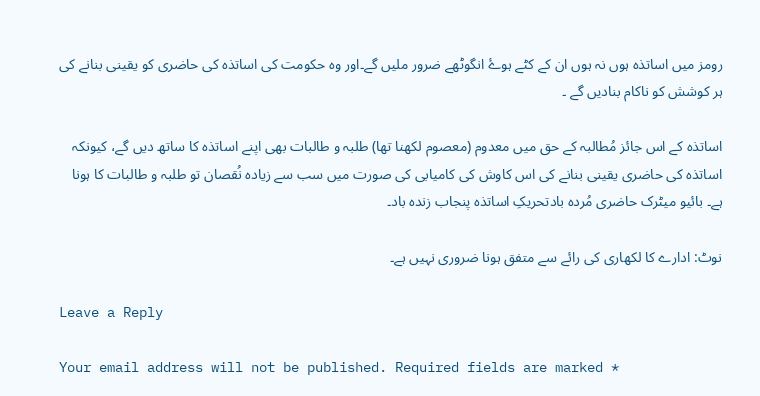رومز میں اساتذہ ہوں نہ ہوں ان کے کٹے ہوۓ انگوٹھے ضرور ملیں گے۔اور وہ حکومت کی اساتذہ کی حاضری کو یقینی بنانے کی ہر کوشش کو ناکام بنادیں گے ۔

اساتذہ کے اس جائز مُطالبہ کے حق میں معدوم (معصوم لکھنا تھا) طلبہ و طالبات بھی اپنے اساتذہ کا ساتھ دیں گے، کیونکہ اساتذہ کی حاضری یقینی بنانے کی اس کاوش کی کامیابی کی صورت میں سب سے زیادہ نُقصان تو طلبہ و طالبات کا ہونا ہے۔ بائیو میٹرک حاضری مُردہ بادتحریکِ اساتذہ پنجاب زندہ باد۔

نوٹ: ادارے کا لکھاری کی رائے سے متفق ہونا ضروری نہیں ہے۔

Leave a Reply

Your email address will not be published. Required fields are marked *